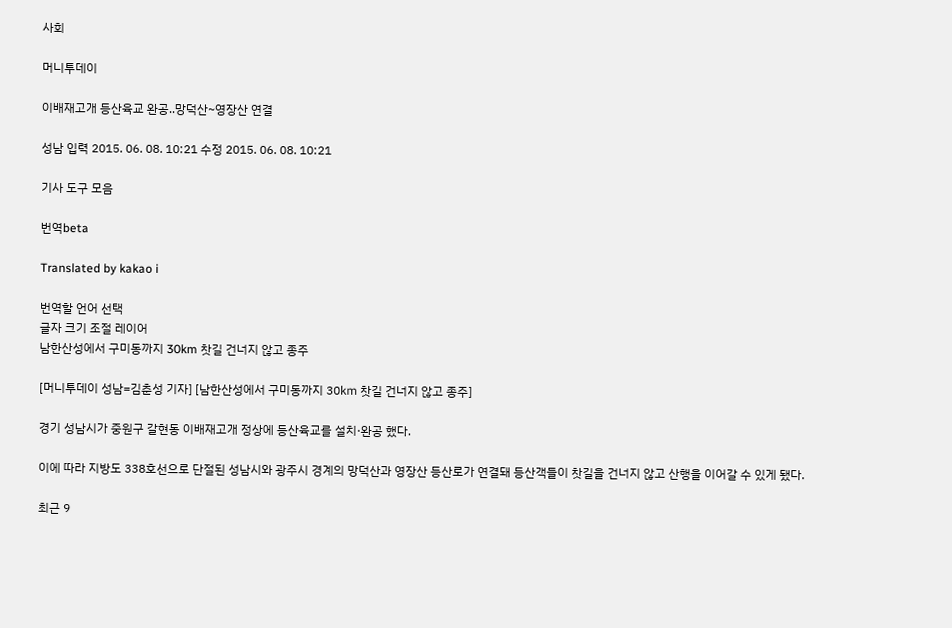사회

머니투데이

이배재고개 등산육교 완공..망덕산~영장산 연결

성남 입력 2015. 06. 08. 10:21 수정 2015. 06. 08. 10:21

기사 도구 모음

번역beta

Translated by kakao i

번역할 언어 선택
글자 크기 조절 레이어
남한산성에서 구미동까지 30km 찻길 건너지 않고 종주

[머니투데이 성남=김춘성 기자] [남한산성에서 구미동까지 30㎞ 찻길 건너지 않고 종주]

경기 성남시가 중원구 갈현동 이배재고개 정상에 등산육교를 설치·완공 했다.

이에 따라 지방도 338호선으로 단절된 성남시와 광주시 경계의 망덕산과 영장산 등산로가 연결돼 등산객들이 찻길을 건너지 않고 산행을 이어갈 수 있게 됐다.

최근 9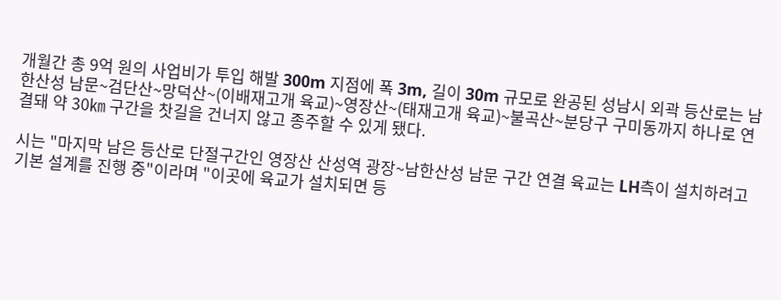개월간 총 9억 원의 사업비가 투입 해발 300m 지점에 폭 3m, 길이 30m 규모로 완공된 성남시 외곽 등산로는 남한산성 남문~검단산~망덕산~(이배재고개 육교)~영장산~(태재고개 육교)~불곡산~분당구 구미동까지 하나로 연결돼 약 30㎞ 구간을 찻길을 건너지 않고 종주할 수 있게 됐다.

시는 "마지막 남은 등산로 단절구간인 영장산 산성역 광장~남한산성 남문 구간 연결 육교는 LH측이 설치하려고 기본 설계를 진행 중"이라며 "이곳에 육교가 설치되면 등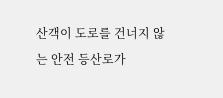산객이 도로를 건너지 않는 안전 등산로가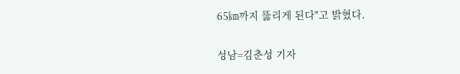65㎞까지 뚫리게 된다"고 밝혔다.

성남=김춘성 기자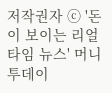저작권자 ⓒ '돈이 보이는 리얼타임 뉴스' 머니투데이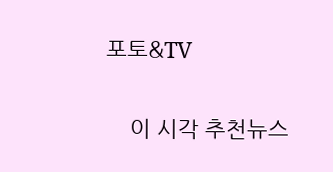포토&TV

    이 시각 추천뉴스